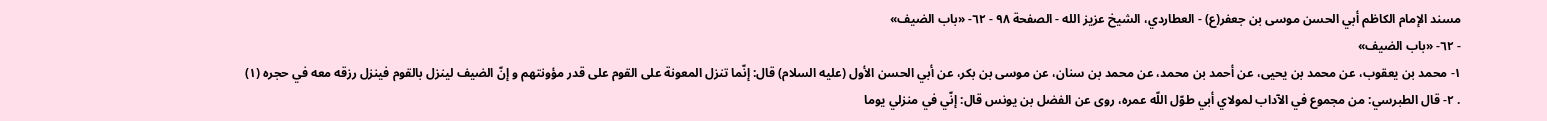مسند الإمام الكاظم أبي الحسن موسى بن جعفر(ع) - العطاردي، الشيخ عزيز الله - الصفحة ٩٨ - ٦٢- «باب الضيف»
- ٦٢- «باب الضيف»
١- محمد بن يعقوب، عن محمد بن يحيى، عن أحمد بن محمد، عن محمد بن سنان، عن موسى بن بكر، عن أبي الحسن الأول (عليه السلام) قال: إنّما تنزل المعونة على القوم على قدر مؤونتهم و إنّ الضيف لينزل بالقوم فينزل رزقه معه في حجره (١)
. ٢- قال الطبرسي: من مجموع في الآداب لمولاي أبي طوّل اللّه عمره، روى عن الفضل بن يونس قال: إنّي في منزلي يوما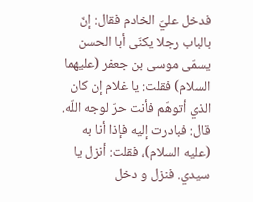فدخل عليّ الخادم فقال: إنّ بالباب رجلا يكنّى أبا الحسن يسمّى موسى بن جعفر (عليهما السلام) فقلت: يا غلام إن كان الذي أتوهّم فأنت حرّ لوجه اللّه. قال: فبادرت إليه فإذا أنا به (عليه السلام)، فقلت: أنزل يا سيدي. فنزل و دخل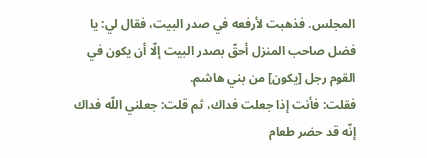المجلس. فذهبت لأرفعه في صدر البيت، فقال لي: يا فضل صاحب المنزل أحقّ بصدر البيت إلّا أن يكون في القوم رجل [يكون] من بني هاشم.
فقلت: فأنت إذا جعلت فداك، ثم قلت: جعلني اللّه فداك إنّه قد حضر طعام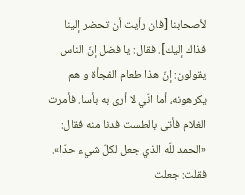لأصحابنا [فان رأيت أن تحضر إلينا فذاك إليك]. فقال: يا فضل إنّ الناس يقولون: إنّ هذا طعام الفجأة و هم يكرهونه، أما انّي لا أرى به بأسا. فأمرت الغلام فأتى بالطست فدنا منه فقال: «الحمد للّه الذي جعل لكلّ شيء حدّا». فقلت: جعلت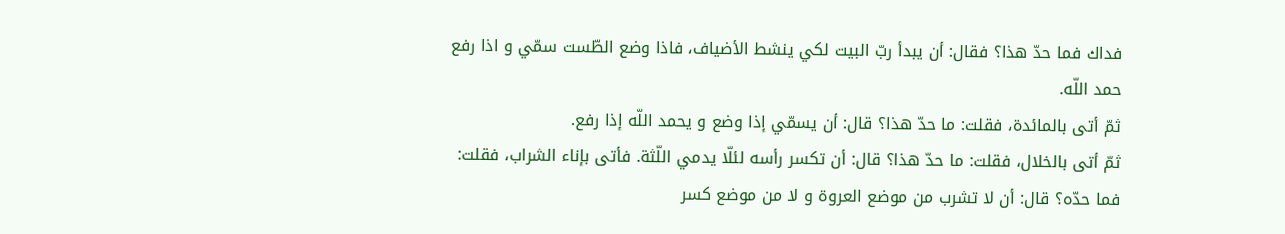فداك فما حدّ هذا؟ فقال: أن يبدأ ربّ البيت لكي ينشط الأضياف، فاذا وضع الطّست سمّي و اذا رفع حمد اللّه.
ثمّ أتى بالمائدة، فقلت: ما حدّ هذا؟ قال: أن يسمّي إذا وضع و يحمد اللّه إذا رفع.
ثمّ أتى بالخلال، فقلت: ما حدّ هذا؟ قال: أن تكسر رأسه لئلّا يدمي اللّثة. فأتى بإناء الشراب، فقلت: فما حدّه؟ قال: أن لا تشرب من موضع العروة و لا من موضع كسر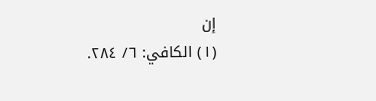إن
(١) الكافي: ٦/ ٢٨٤.